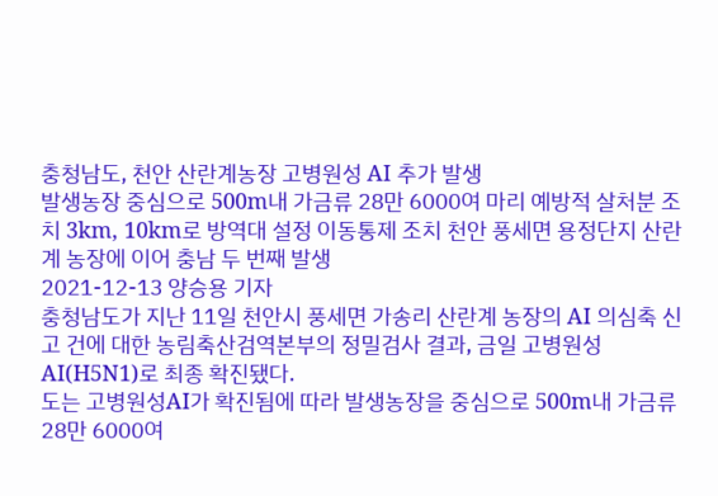충청남도, 천안 산란계농장 고병원성 AI 추가 발생
발생농장 중심으로 500m내 가금류 28만 6000여 마리 예방적 살처분 조치 3km, 10km로 방역대 설정 이동통제 조치 천안 풍세면 용정단지 산란계 농장에 이어 충남 두 번째 발생
2021-12-13 양승용 기자
충청남도가 지난 11일 천안시 풍세면 가송리 산란계 농장의 AI 의심축 신고 건에 대한 농림축산검역본부의 정밀검사 결과, 금일 고병원성AI(H5N1)로 최종 확진됐다.
도는 고병원성AI가 확진됨에 따라 발생농장을 중심으로 500m내 가금류 28만 6000여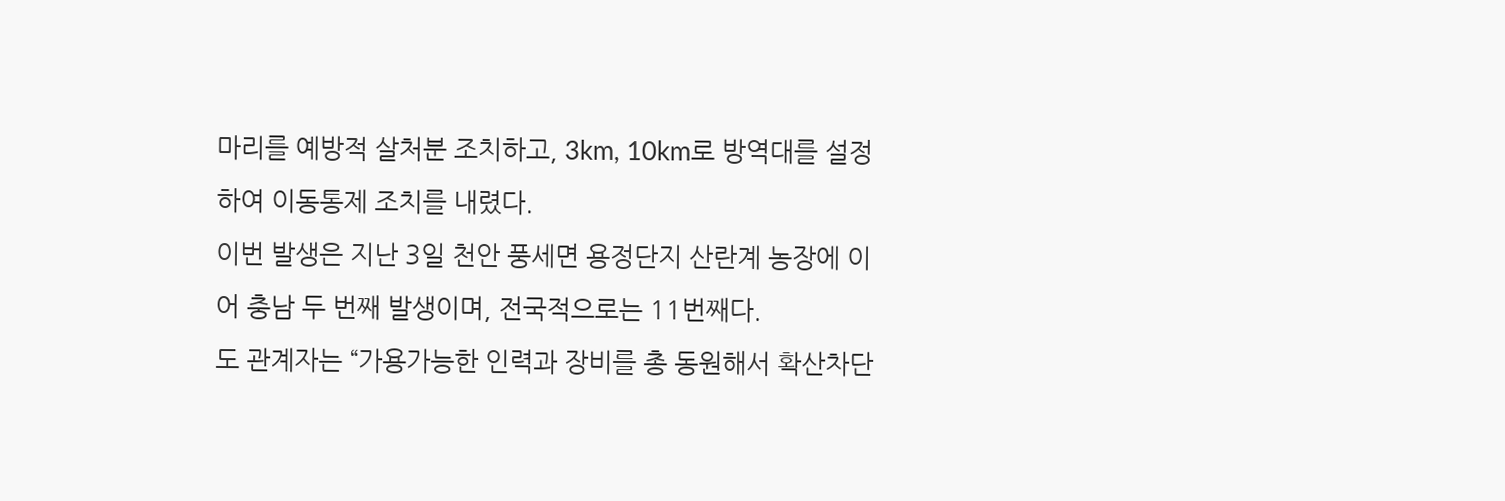마리를 예방적 살처분 조치하고, 3km, 10km로 방역대를 설정하여 이동통제 조치를 내렸다.
이번 발생은 지난 3일 천안 풍세면 용정단지 산란계 농장에 이어 충남 두 번째 발생이며, 전국적으로는 11번째다.
도 관계자는 “가용가능한 인력과 장비를 총 동원해서 확산차단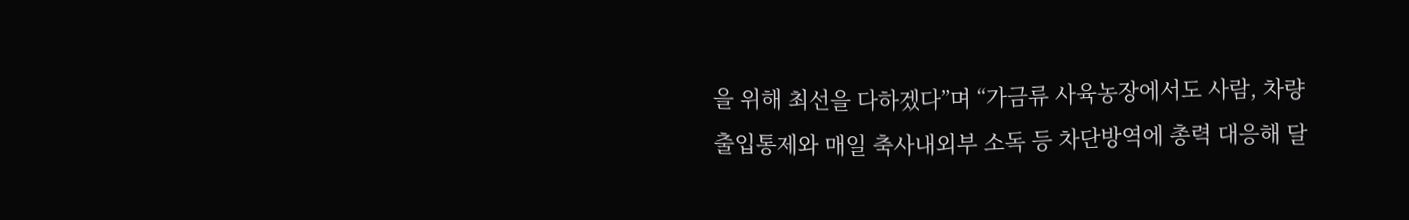을 위해 최선을 다하겠다”며 “가금류 사육농장에서도 사람, 차량 출입통제와 매일 축사내외부 소독 등 차단방역에 총력 대응해 달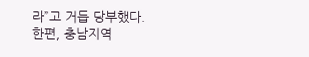라”고 거듭 당부했다.
한편, 충남지역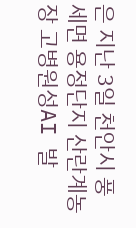은 지난 3일 천안시 풍세면 용정단지 산란계농장 고병원성AI 발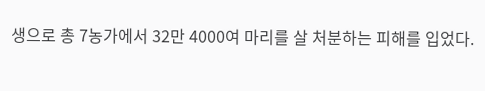생으로 총 7농가에서 32만 4000여 마리를 살 처분하는 피해를 입었다.